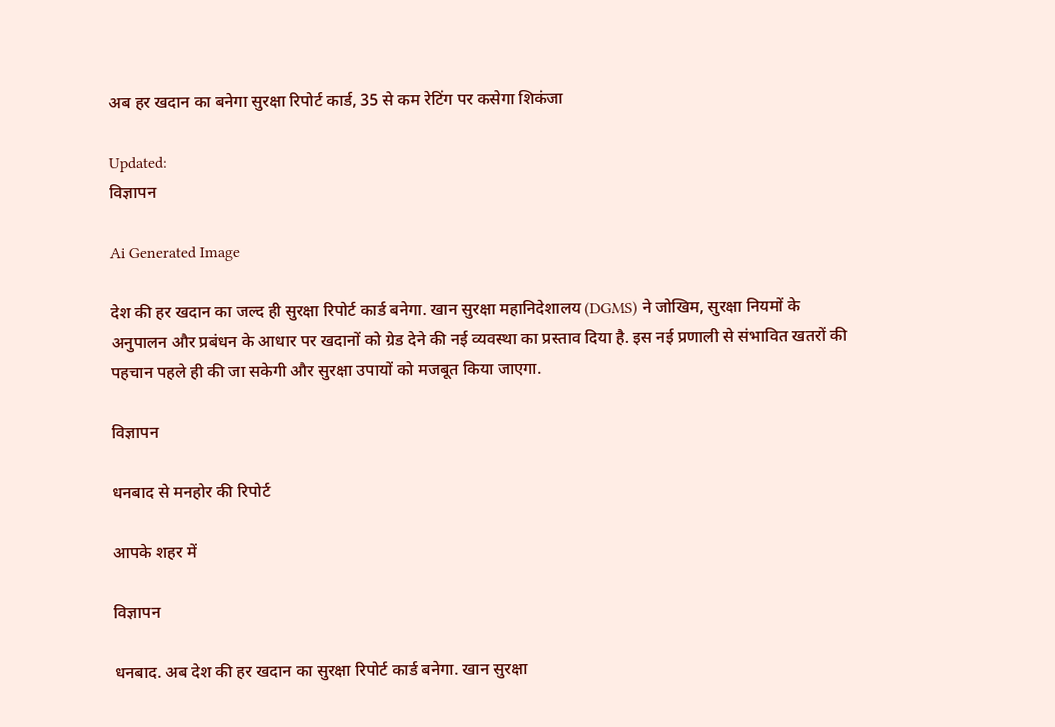अब हर खदान का बनेगा सुरक्षा रिपोर्ट कार्ड, 35 से कम रेटिंग पर कसेगा शिकंजा

Updated:
विज्ञापन

Ai Generated Image

देश की हर खदान का जल्द ही सुरक्षा रिपोर्ट कार्ड बनेगा. खान सुरक्षा महानिदेशालय (DGMS) ने जोखिम, सुरक्षा नियमों के अनुपालन और प्रबंधन के आधार पर खदानों को ग्रेड देने की नई व्यवस्था का प्रस्ताव दिया है. इस नई प्रणाली से संभावित खतरों की पहचान पहले ही की जा सकेगी और सुरक्षा उपायों को मजबूत किया जाएगा.

विज्ञापन

धनबाद से मनहोर की रिपोर्ट

आपके शहर में

विज्ञापन

धनबाद. अब देश की हर खदान का सुरक्षा रिपोर्ट कार्ड बनेगा. खान सुरक्षा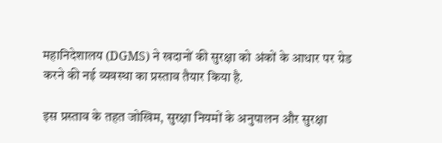महानिदेशालय (DGMS) ने खदानों की सुरक्षा को अंकों के आधार पर ग्रेड करने की नई व्यवस्था का प्रस्ताव तैयार किया है.

इस प्रस्ताव के तहत जोखिम, सुरक्षा नियमों के अनुपालन और सुरक्षा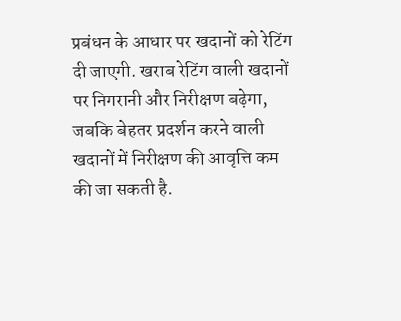प्रबंधन के आधार पर खदानों को रेटिंग दी जाएगी. खराब रेटिंग वाली खदानों पर निगरानी और निरीक्षण बढ़ेगा, जबकि बेहतर प्रदर्शन करने वाली खदानों में निरीक्षण की आवृत्ति कम की जा सकती है.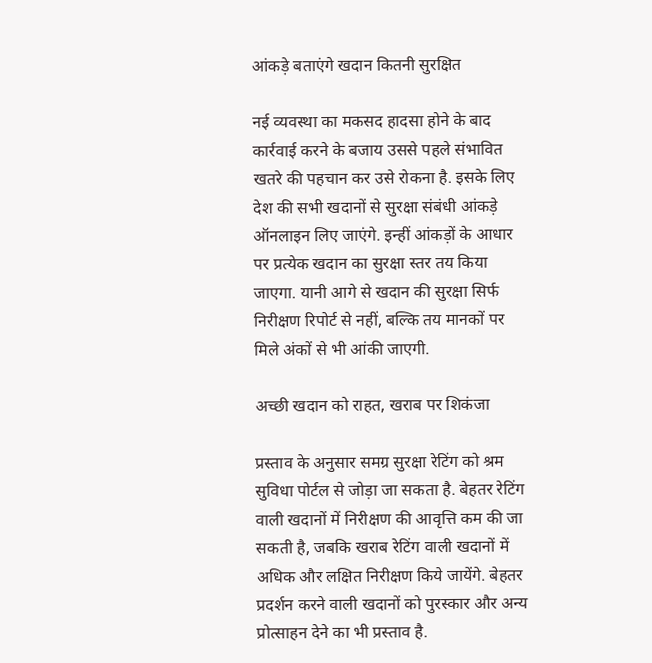आंकड़े बताएंगे खदान कितनी सुरक्षित

नई व्यवस्था का मकसद हादसा होने के बाद कार्रवाई करने के बजाय उससे पहले संभावित खतरे की पहचान कर उसे रोकना है. इसके लिए देश की सभी खदानों से सुरक्षा संबंधी आंकड़े ऑनलाइन लिए जाएंगे. इन्हीं आंकड़ों के आधार पर प्रत्येक खदान का सुरक्षा स्तर तय किया जाएगा. यानी आगे से खदान की सुरक्षा सिर्फ निरीक्षण रिपोर्ट से नहीं, बल्कि तय मानकों पर मिले अंकों से भी आंकी जाएगी.

अच्छी खदान को राहत, खराब पर शिकंजा

प्रस्ताव के अनुसार समग्र सुरक्षा रेटिंग को श्रम सुविधा पोर्टल से जोड़ा जा सकता है. बेहतर रेटिंग वाली खदानों में निरीक्षण की आवृत्ति कम की जा सकती है, जबकि खराब रेटिंग वाली खदानों में अधिक और लक्षित निरीक्षण किये जायेंगे. बेहतर प्रदर्शन करने वाली खदानों को पुरस्कार और अन्य प्रोत्साहन देने का भी प्रस्ताव है.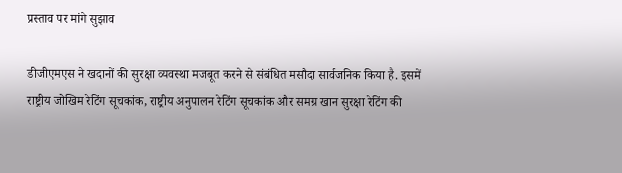प्रस्ताव पर मांगे सुझाव

डीजीएमएस ने खदानों की सुरक्षा व्यवस्था मजबूत करने से संबंधित मसौदा सार्वजनिक किया है. इसमें राष्ट्रीय जोखिम रेटिंग सूचकांक, राष्ट्रीय अनुपालन रेटिंग सूचकांक और समग्र खान सुरक्षा रेटिंग की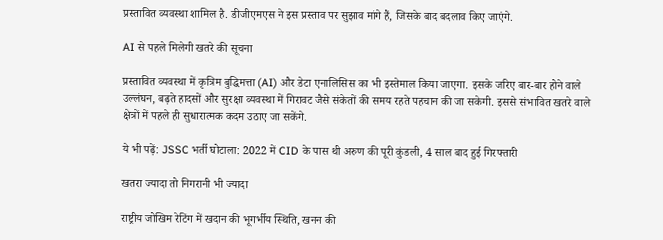प्रस्तावित व्यवस्था शामिल है. डीजीएमएस ने इस प्रस्ताव पर सुझाव मांगे हैं, जिसके बाद बदलाव किए जाएंगे.

AI से पहले मिलेगी खतरे की सूचना

प्रस्तावित व्यवस्था में कृत्रिम बुद्धिमत्ता (AI) और डेटा एनालिसिस का भी इस्तेमाल किया जाएगा. इसके जरिए बार-बार होने वाले उल्लंघन, बढ़ते हादसों और सुरक्षा व्यवस्था में गिरावट जैसे संकेतों की समय रहते पहचान की जा सकेगी. इससे संभावित खतरे वाले क्षेत्रों में पहले ही सुधारात्मक कदम उठाए जा सकेंगे.

ये भी पढ़ें: JSSC भर्ती घोटाला: 2022 में CID के पास थी अरुण की पूरी कुंडली, 4 साल बाद हुई गिरफ्तारी

खतरा ज्यादा तो निगरानी भी ज्यादा

राष्ट्रीय जोखिम रेटिंग में खदान की भूगर्भीय स्थिति, खनन की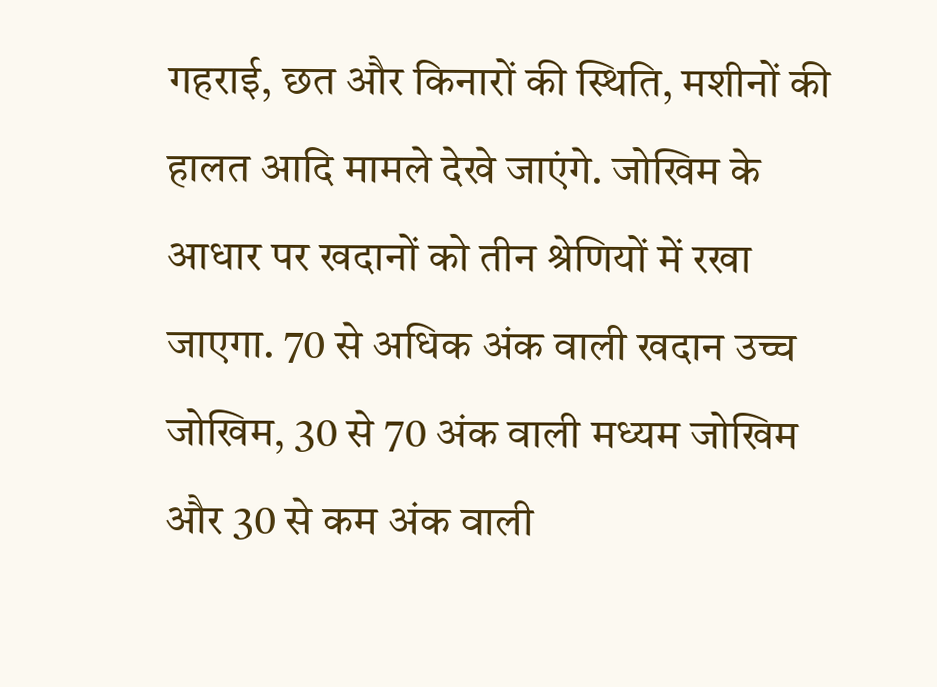गहराई, छत और किनारों की स्थिति, मशीनों की हालत आदि मामले देखे जाएंगे. जोखिम के आधार पर खदानों को तीन श्रेणियों में रखा जाएगा. 70 से अधिक अंक वाली खदान उच्च जोखिम, 30 से 70 अंक वाली मध्यम जोखिम और 30 से कम अंक वाली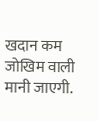खदान कम जोखिम वाली मानी जाएगी.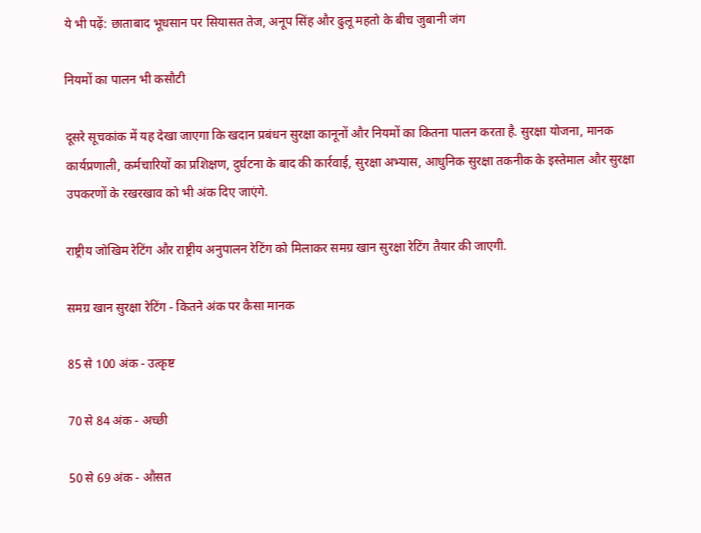ये भी पढ़ें: छाताबाद भूधसान पर सियासत तेज, अनूप सिंह और ढुलू महतो के बीच जुबानी जंग

नियमों का पालन भी कसौटी

दूसरे सूचकांक में यह देखा जाएगा कि खदान प्रबंधन सुरक्षा कानूनों और नियमों का कितना पालन करता है. सुरक्षा योजना, मानक कार्यप्रणाली, कर्मचारियों का प्रशिक्षण, दुर्घटना के बाद की कार्रवाई, सुरक्षा अभ्यास, आधुनिक सुरक्षा तकनीक के इस्तेमाल और सुरक्षा उपकरणों के रखरखाव को भी अंक दिए जाएंगे.

राष्ट्रीय जोखिम रेटिंग और राष्ट्रीय अनुपालन रेटिंग को मिलाकर समग्र खान सुरक्षा रेटिंग तैयार की जाएगी.

समग्र खान सुरक्षा रेटिंग - कितने अंक पर कैसा मानक

85 से 100 अंक - उत्कृष्ट

70 से 84 अंक - अच्छी

50 से 69 अंक - औसत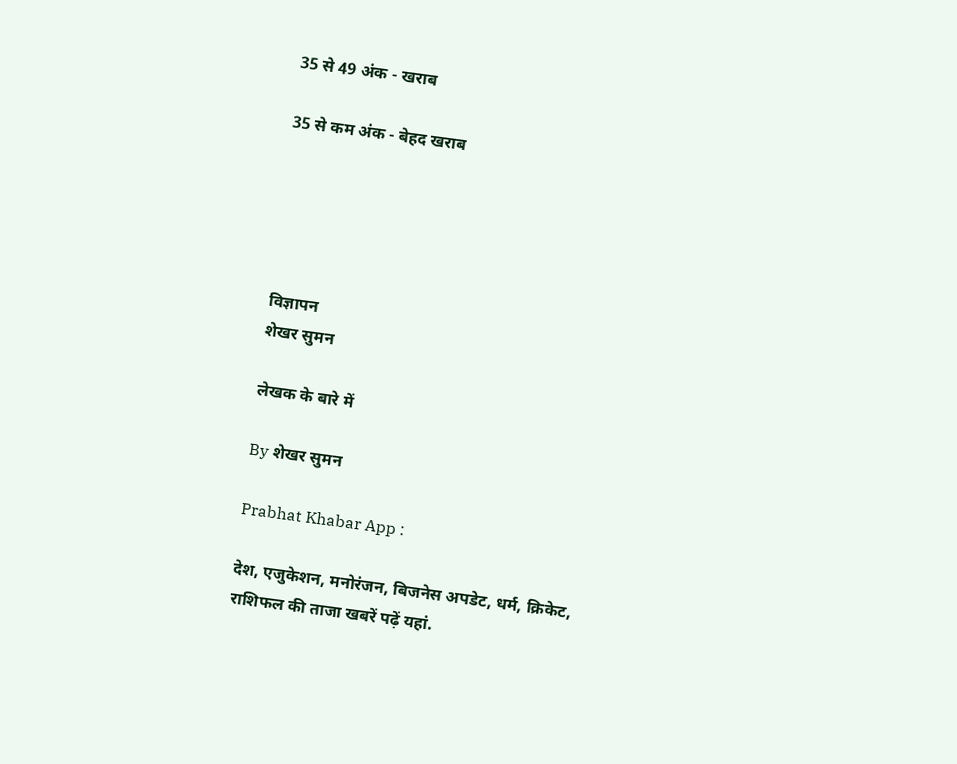35 से 49 अंक - खराब

35 से कम अंक - बेहद खराब





विज्ञापन
शेखर सुमन

लेखक के बारे में

By शेखर सुमन

Prabhat Khabar App :

देश, एजुकेशन, मनोरंजन, बिजनेस अपडेट, धर्म, क्रिकेट, राशिफल की ताजा खबरें पढ़ें यहां.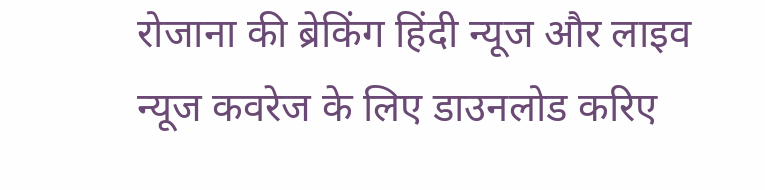रोजाना की ब्रेकिंग हिंदी न्यूज और लाइव न्यूज कवरेज के लिए डाउनलोड करिए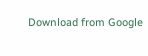Download from Google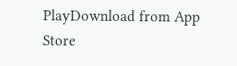PlayDownload from App Store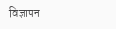विज्ञापन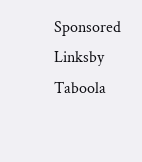Sponsored Linksby Taboola